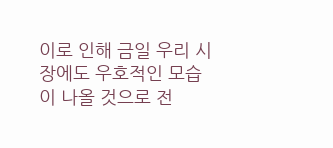이로 인해 금일 우리 시장에도 우호적인 모습이 나올 것으로 전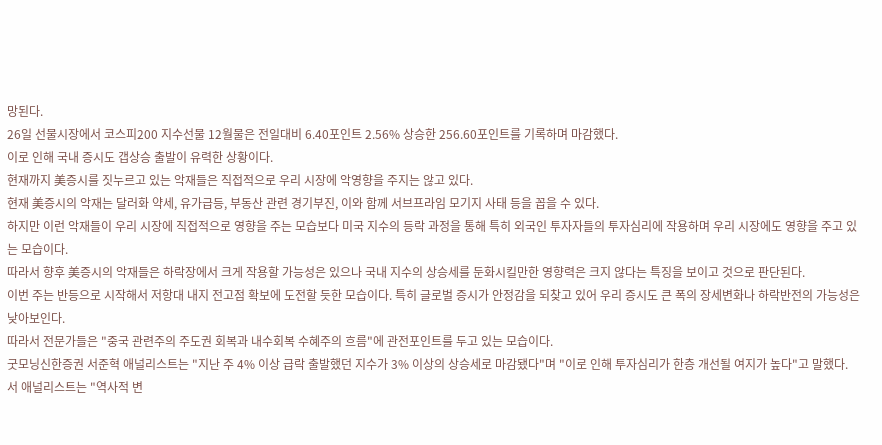망된다.
26일 선물시장에서 코스피200 지수선물 12월물은 전일대비 6.40포인트 2.56% 상승한 256.60포인트를 기록하며 마감했다.
이로 인해 국내 증시도 갭상승 출발이 유력한 상황이다.
현재까지 美증시를 짓누르고 있는 악재들은 직접적으로 우리 시장에 악영향을 주지는 않고 있다.
현재 美증시의 악재는 달러화 약세, 유가급등, 부동산 관련 경기부진, 이와 함께 서브프라임 모기지 사태 등을 꼽을 수 있다.
하지만 이런 악재들이 우리 시장에 직접적으로 영향을 주는 모습보다 미국 지수의 등락 과정을 통해 특히 외국인 투자자들의 투자심리에 작용하며 우리 시장에도 영향을 주고 있는 모습이다.
따라서 향후 美증시의 악재들은 하락장에서 크게 작용할 가능성은 있으나 국내 지수의 상승세를 둔화시킬만한 영향력은 크지 않다는 특징을 보이고 것으로 판단된다.
이번 주는 반등으로 시작해서 저항대 내지 전고점 확보에 도전할 듯한 모습이다. 특히 글로벌 증시가 안정감을 되찾고 있어 우리 증시도 큰 폭의 장세변화나 하락반전의 가능성은 낮아보인다.
따라서 전문가들은 "중국 관련주의 주도권 회복과 내수회복 수혜주의 흐름"에 관전포인트를 두고 있는 모습이다.
굿모닝신한증권 서준혁 애널리스트는 "지난 주 4% 이상 급락 출발했던 지수가 3% 이상의 상승세로 마감됐다"며 "이로 인해 투자심리가 한층 개선될 여지가 높다"고 말했다.
서 애널리스트는 "역사적 변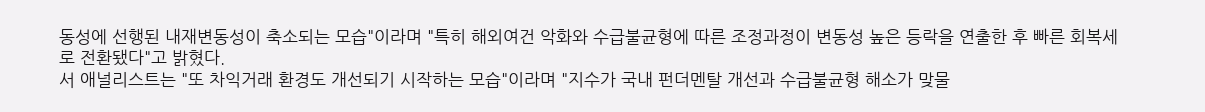동성에 선행된 내재변동성이 축소되는 모습"이라며 "특히 해외여건 악화와 수급불균형에 따른 조정과정이 변동성 높은 등락을 연출한 후 빠른 회복세로 전환됐다"고 밝혔다.
서 애널리스트는 "또 차익거래 환경도 개선되기 시작하는 모습"이라며 "지수가 국내 펀더멘탈 개선과 수급불균형 해소가 맞물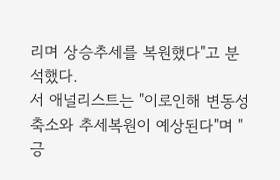리며 상승추세를 복원했다"고 분석했다.
서 애널리스트는 "이로인해 변동성 축소와 추세복원이 예상된다"며 "긍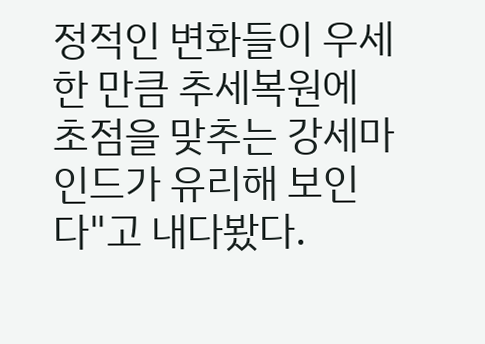정적인 변화들이 우세한 만큼 추세복원에 초점을 맞추는 강세마인드가 유리해 보인다"고 내다봤다.